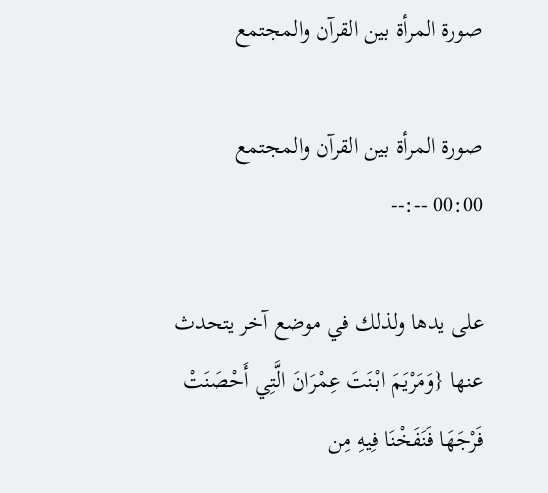صورة المرأة بين القرآن والمجتمع

صورة المرأة بين القرآن والمجتمع
00:00 --:--

على يدها ولذلك في موضع آخر يتحدث عنها {وَمَرْيَمَ ابْنَتَ عِمْرَانَ الَّتِي أَحْصَنَتْ فَرْجَهَا فَنَفَخْنَا فِيهِ مِن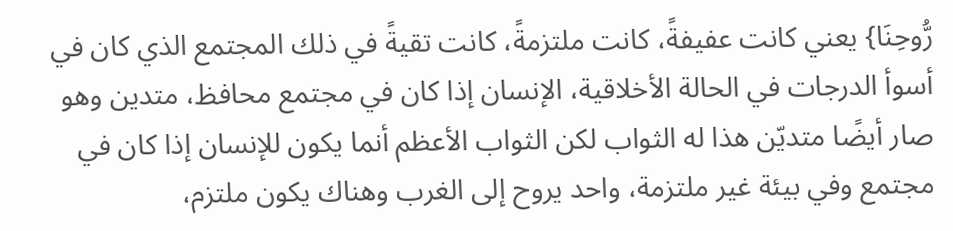رُّوحِنَا} يعني كانت عفيفةً، كانت ملتزمةً، كانت تقيةً في ذلك المجتمع الذي كان في أسوأ الدرجات في الحالة الأخلاقية، الإنسان إذا كان في مجتمع محافظ، متدين وهو صار أيضًا متديّن هذا له الثواب لكن الثواب الأعظم أنما يكون للإنسان إذا كان في مجتمع وفي بيئة غير ملتزمة، واحد يروح إلى الغرب وهناك يكون ملتزم،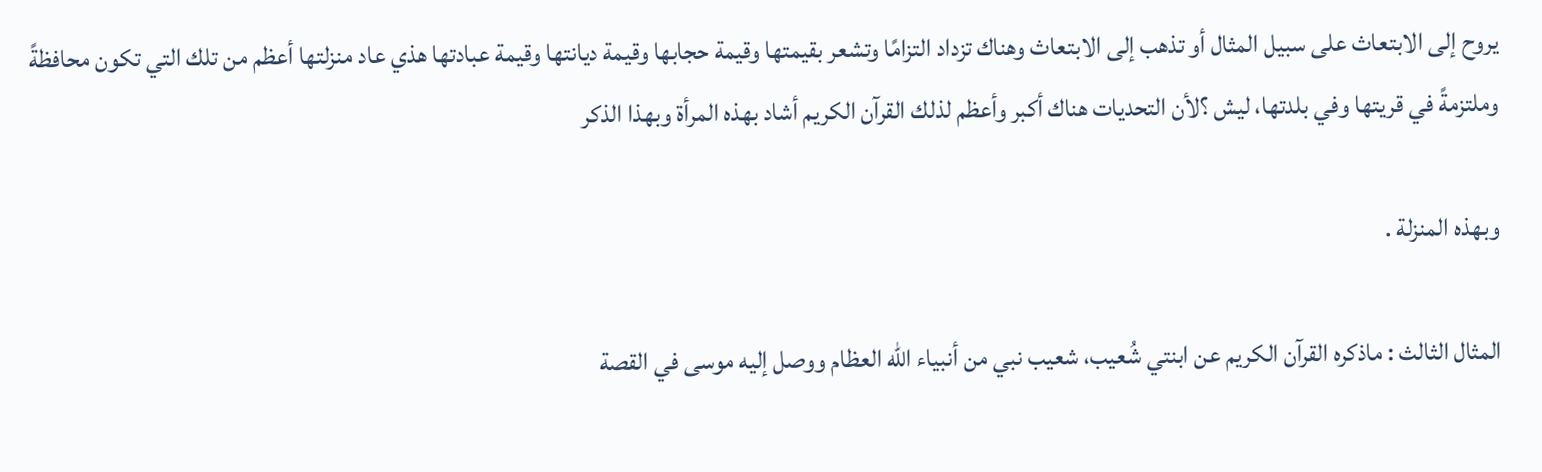يروح إلى الابتعاث على سبيل المثال أو تذهب إلى الابتعاث وهناك تزداد التزامًا وتشعر بقيمتها وقيمة حجابها وقيمة ديانتها وقيمة عبادتها هذي عاد منزلتها أعظم من تلك التي تكون محافظةً وملتزمةً في قريتها وفي بلدتها، ليش ؟لأن التحديات هناك أكبر وأعظم لذلك القرآن الكريم أشاد بهذه المرأة وبهذا الذكر

وبهذه المنزلة .

المثال الثالث : ماذكره القرآن الكريم عن ابنتي شُعيب، شعيب نبي من أنبياء الله العظام ووصل إليه موسى في القصة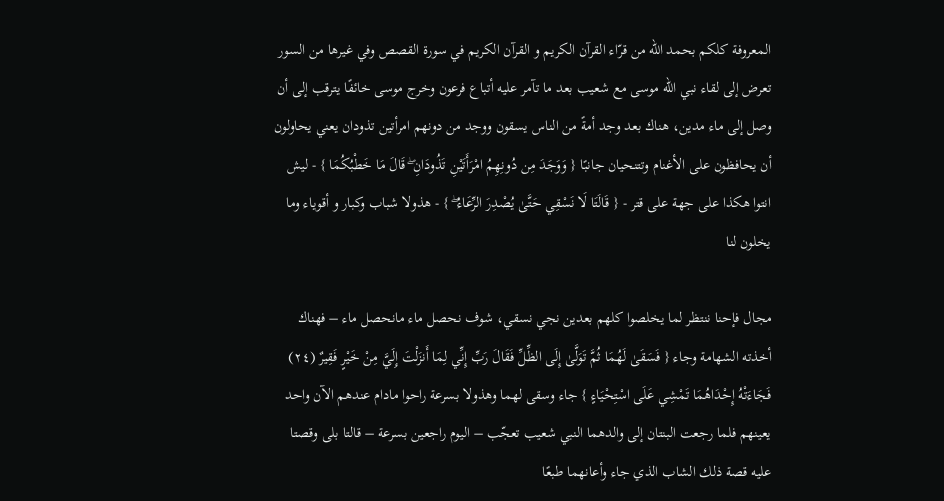المعروفة كلكم بحمد الله من قرّاء القرآن الكريم و القرآن الكريم في سورة القصص وفي غيرها من السور تعرض إلى لقاء نبي الله موسى مع شعيب بعد ما تآمر عليه أتباع فرعون وخرج موسى خائفًا يترقب إلى أن وصل إلى ماء مدين، هناك بعد وجد أمةً من الناس يسقون ووجد من دونهم امرأتين تذودان يعني يحاولون أن يحافظون على الأغنام وتتنحيان جانبًا { وَوَجَدَ مِن دُونِهِمُ امْرَأَتَيْنِ تَذُودَانِ ۖ قَالَ مَا خَطْبُكُمَا } - ليش انتوا هكذا على جهة على قتر - { قَالَتَا لَا نَسْقِي حَتَّىٰ يُصْدِرَ الرِّعَاءُ ۖ } - هذولا شباب وكبار و أقوياء وما يخلون لنا

مجال فإحنا ننتظر لما يخلصوا كلهم بعدين نجي نسقي، شوف نحصل ماء مانحصل ماء – فهناك أخذته الشهامة وجاء { فَسَقَىٰ لَهُمَا ثُمَّ تَوَلَّىٰ إِلَى الظِّلِّ فَقَالَ رَبِّ إِنِّي لِمَا أَنزَلْتَ إِلَيَّ مِنْ خَيْرٍ فَقِيرٌ (٢٤) فَجَاءَتْهُ إِحْدَاهُمَا تَمْشِي عَلَى اسْتِحْيَاءٍ } جاء وسقى لهما وهذولا بسرعة راحوا مادام عندهم الآن واحد يعينهم فلما رجعت البنتان إلى والدهما النبي شعيب تعجّب – اليوم راجعين بسرعة – قالتا بلى وقصتا عليه قصة ذلك الشاب الذي جاء وأعانهما طبعًا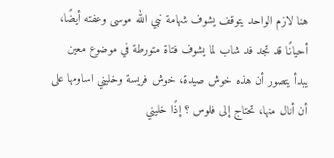هنا لازم الواحد يتوقف يشوف شهامة نبي الله موسى وعفته أيضًا، أحيانًا قد تجد فد شاب لما يشوف فتاة متورطة في موضوع معين يبدأ يتصور أن هذه خوش صيدة، خوش فريسة وخليني اساومها على أن أنال منها، تحتاج إلى فلوس ؟ إذًا خليني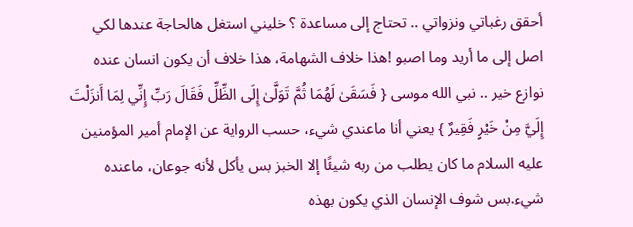أحقق رغباتي ونزواتي .. تحتاج إلى مساعدة ؟ خليني استغل هالحاجة عندها لكي اصل إلى ما أريد وما اصبو !هذا خلاف الشهامة، هذا خلاف أن يكون انسان عنده نوازع خير .. نبي الله موسى { فَسَقَىٰ لَهُمَا ثُمَّ تَوَلَّىٰ إِلَى الظِّلِّ فَقَالَ رَبِّ إِنِّي لِمَا أَنزَلْتَ إِلَيَّ مِنْ خَيْرٍ فَقِيرٌ } يعني أنا ماعندي شيء، حسب الرواية عن الإمام أمير المؤمنين عليه السلام ما كان يطلب من ربه شيئًا إلا الخبز بس يأكل لأنه جوعان، ماعنده شيء.بس شوف الإنسان الذي يكون بهذه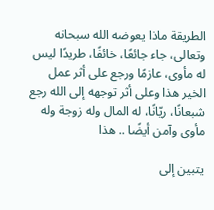الطريقة ماذا يعوضه الله سبحانه وتعالى، جاء جائعًا، خائفًا، طريدًا ليس له مأوى، عازمًا ورجع على أثر عمل الخير هذا وعلى أثر توجهه إلى الله رجع شبعانًا، ريّانًا، له المال وله زوجة وله مأوى وآمن أيضًا .. هذا

يتبين إلى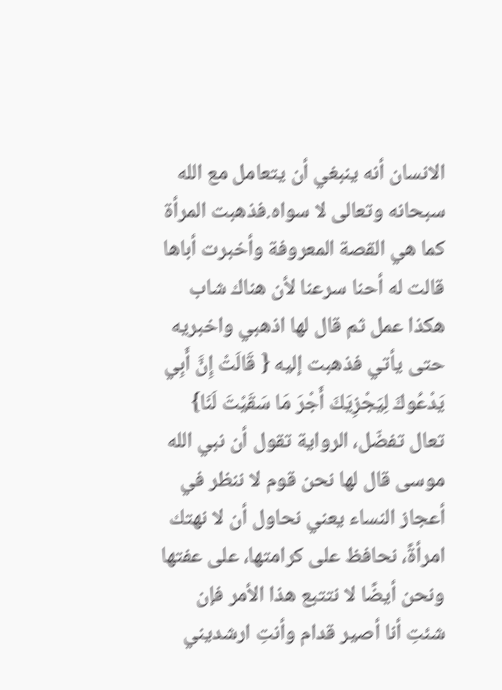الانسان أنه ينبغي أن يتعامل مع الله سبحانه وتعالى لا سواه.فذهبت المرأة كما هي القصة المعروفة وأخبرت أباها قالت له أحنا سرعنا لأن هناك شاب هكذا عمل ثم قال لها اذهبي واخبريه حتى يأتي فذهبت إليه { قَالَتْ إِنَّ أَبِي يَدْعُوكَ لِيَجْزِيَكَ أَجْرَ مَا سَقَيْتَ لَنَا} تعال تفضّل، الرواية تقول أن نبي الله موسى قال لها نحن قوم لا ننظر في أعجاز النساء يعني نحاول أن لا نهتك امرأةً، نحافظ على كرامتها، على عفتها ونحن أيضًا لا نتتبع هذا الأمر فإن شئتِ أنا أصير قدام وأنتِ ارشديني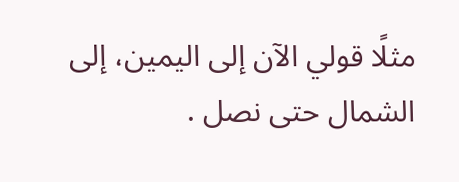مثلًا قولي الآن إلى اليمين، إلى الشمال حتى نصل .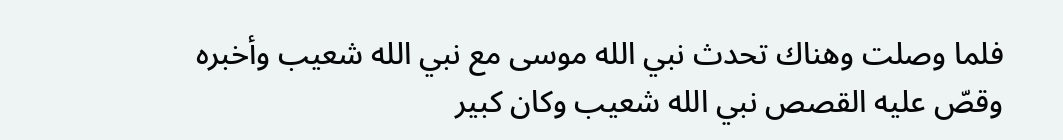فلما وصلت وهناك تحدث نبي الله موسى مع نبي الله شعيب وأخبره وقصّ عليه القصص نبي الله شعيب وكان كبير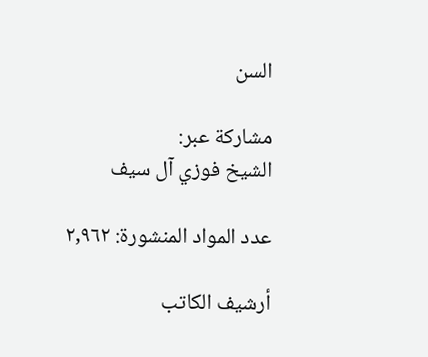السن

مشاركة عبر:
الشيخ فوزي آل سيف

عدد المواد المنشورة: ٢,٩٦٢

أرشيف الكاتب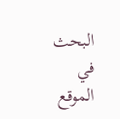البحث في الموقع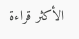الأكثر قراءة